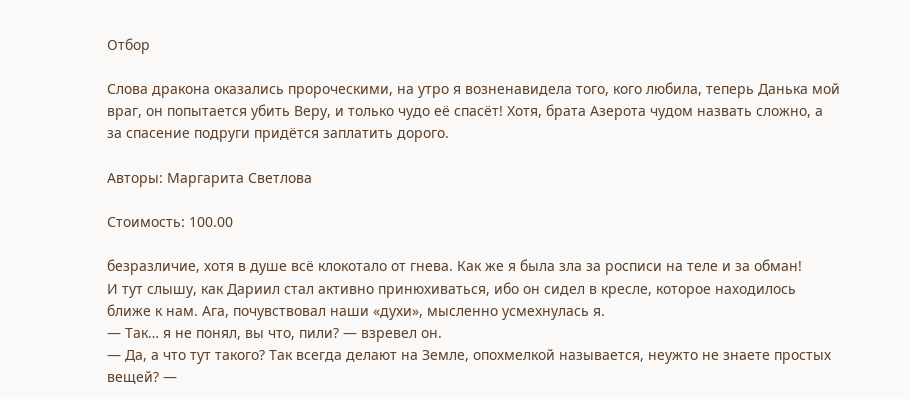Отбор

Слова дракона оказались пророческими, на утро я возненавидела того, кого любила, теперь Данька мой враг, он попытается убить Веру, и только чудо её спасёт! Хотя, брата Азерота чудом назвать сложно, а за спасение подруги придётся заплатить дорого.

Авторы: Маргарита Светлова

Стоимость: 100.00

безразличие, хотя в душе всё клокотало от гнева. Как же я была зла за росписи на теле и за обман!
И тут слышу, как Дариил стал активно принюхиваться, ибо он сидел в кресле, которое находилось ближе к нам. Ага, почувствовал наши «духи», мысленно усмехнулась я.
— Так… я не понял, вы что, пили? — взревел он.
— Да, а что тут такого? Так всегда делают на Земле, опохмелкой называется, неужто не знаете простых вещей? —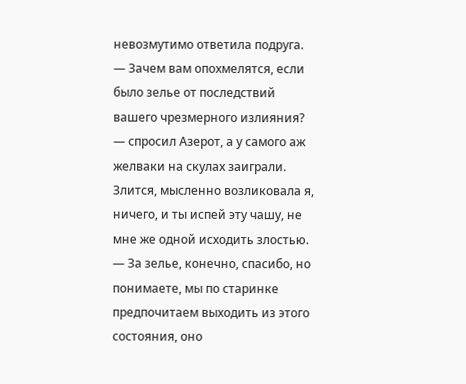невозмутимо ответила подруга.
— Зачем вам опохмелятся, если было зелье от последствий вашего чрезмерного излияния? — спросил Азерот, а у самого аж желваки на скулах заиграли. Злится, мысленно возликовала я, ничего, и ты испей эту чашу, не мне же одной исходить злостью.
— За зелье, конечно, спасибо, но понимаете, мы по старинке предпочитаем выходить из этого состояния, оно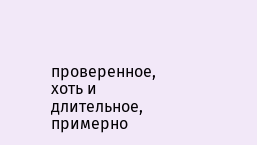проверенное, хоть и длительное, примерно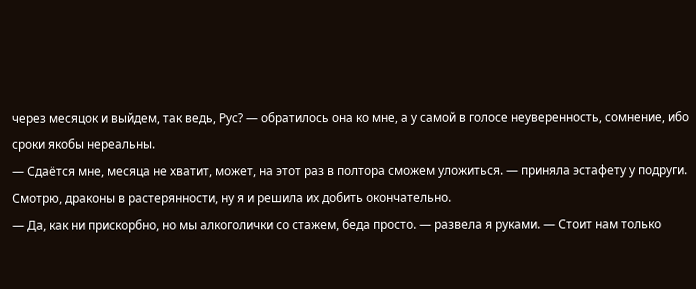через месяцок и выйдем, так ведь, Рус? — обратилось она ко мне, а у самой в голосе неуверенность, сомнение, ибо сроки якобы нереальны.
— Сдаётся мне, месяца не хватит, может, на этот раз в полтора сможем уложиться. — приняла эстафету у подруги.
Смотрю, драконы в растерянности, ну я и решила их добить окончательно.
— Да, как ни прискорбно, но мы алкоголички со стажем, беда просто. — развела я руками. — Стоит нам только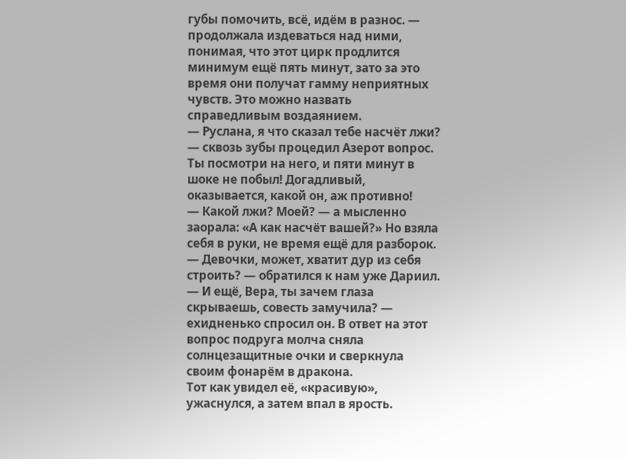губы помочить, всё, идём в разнос. — продолжала издеваться над ними, понимая, что этот цирк продлится минимум ещё пять минут, зато за это время они получат гамму неприятных чувств. Это можно назвать справедливым воздаянием.
— Руслана, я что сказал тебе насчёт лжи? — сквозь зубы процедил Азерот вопрос.
Ты посмотри на него, и пяти минут в шоке не побыл! Догадливый, оказывается, какой он, аж противно!
— Какой лжи? Моей? — а мысленно заорала: «А как насчёт вашей?» Но взяла себя в руки, не время ещё для разборок.
— Девочки, может, хватит дур из себя строить? — обратился к нам уже Дариил. — И ещё, Вера, ты зачем глаза скрываешь, совесть замучила? — ехидненько спросил он. В ответ на этот вопрос подруга молча сняла солнцезащитные очки и сверкнула своим фонарём в дракона.
Тот как увидел её, «красивую», ужаснулся, а затем впал в ярость.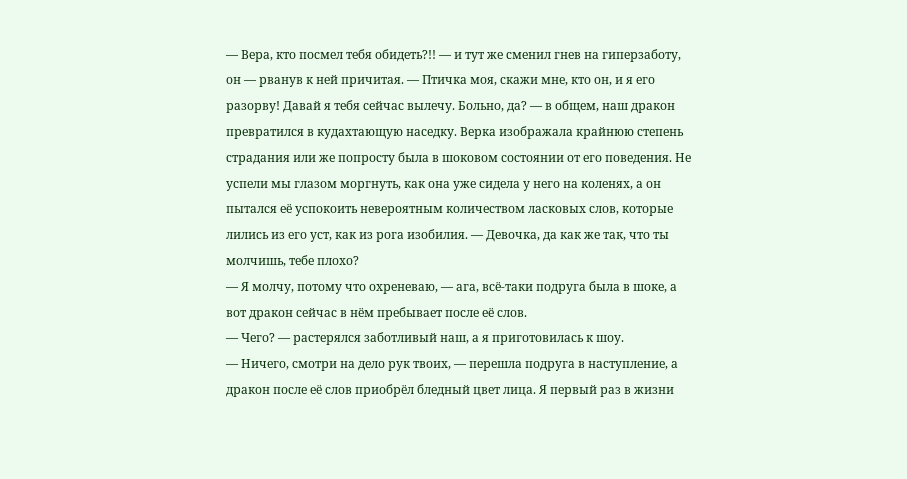— Вера, кто посмел тебя обидеть?!! — и тут же сменил гнев на гиперзаботу, он — рванув к ней причитая. — Птичка моя, скажи мне, кто он, и я его разорву! Давай я тебя сейчас вылечу. Больно, да? — в общем, наш дракон превратился в кудахтающую наседку. Верка изображала крайнюю степень страдания или же попросту была в шоковом состоянии от его поведения. Не успели мы глазом моргнуть, как она уже сидела у него на коленях, а он пытался её успокоить невероятным количеством ласковых слов, которые лились из его уст, как из рога изобилия. — Девочка, да как же так, что ты молчишь, тебе плохо?
— Я молчу, потому что охреневаю, — ага, всё-таки подруга была в шоке, а вот дракон сейчас в нём пребывает после её слов.
— Чего? — растерялся заботливый наш, а я приготовилась к шоу.
— Ничего, смотри на дело рук твоих, — перешла подруга в наступление, а дракон после её слов приобрёл бледный цвет лица. Я первый раз в жизни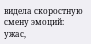видела скоростную смену эмоций: ужас,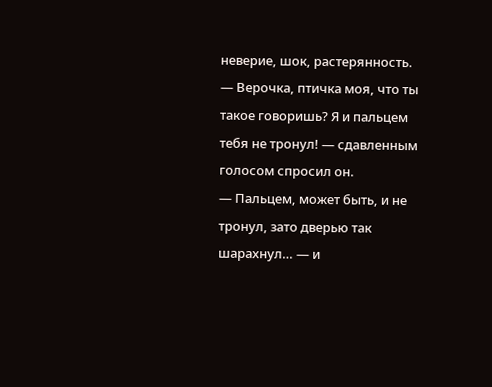неверие, шок, растерянность.
— Верочка, птичка моя, что ты такое говоришь? Я и пальцем тебя не тронул! — сдавленным голосом спросил он.
— Пальцем, может быть, и не тронул, зато дверью так шарахнул… — и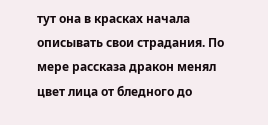тут она в красках начала описывать свои страдания. По мере рассказа дракон менял цвет лица от бледного до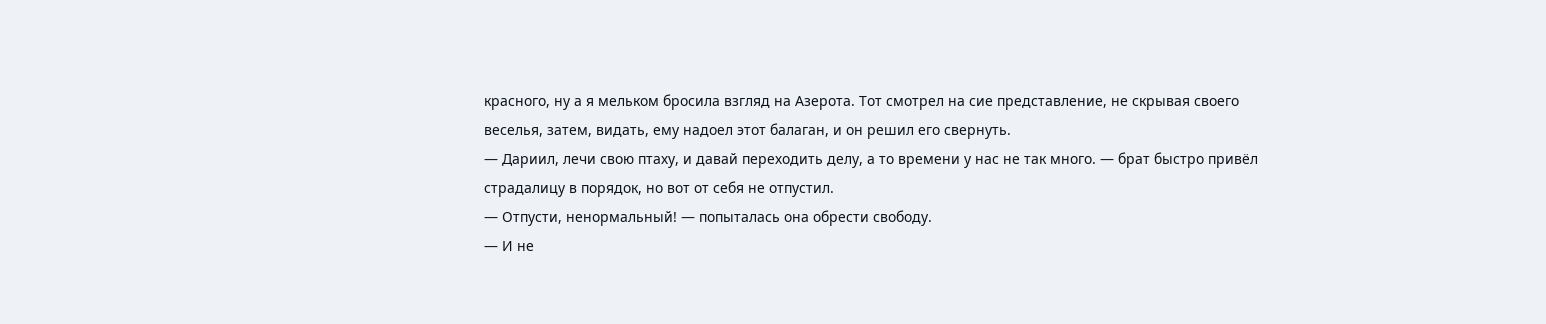красного, ну а я мельком бросила взгляд на Азерота. Тот смотрел на сие представление, не скрывая своего веселья, затем, видать, ему надоел этот балаган, и он решил его свернуть.
— Дариил, лечи свою птаху, и давай переходить делу, а то времени у нас не так много. — брат быстро привёл страдалицу в порядок, но вот от себя не отпустил.
— Отпусти, ненормальный! — попыталась она обрести свободу.
— И не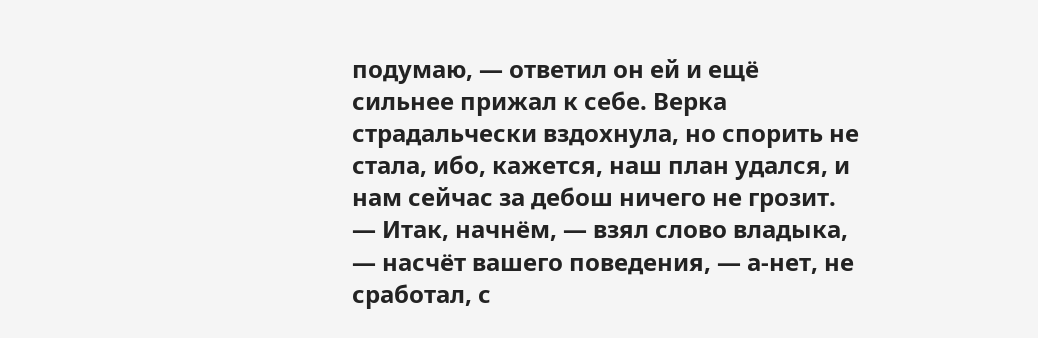подумаю, — ответил он ей и ещё сильнее прижал к себе. Верка страдальчески вздохнула, но спорить не стала, ибо, кажется, наш план удался, и нам сейчас за дебош ничего не грозит.
— Итак, начнём, — взял слово владыка, — насчёт вашего поведения, — а-нет, не сработал, с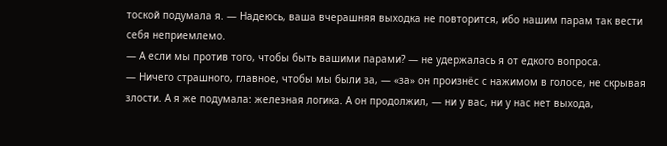тоской подумала я. — Надеюсь, ваша вчерашняя выходка не повторится, ибо нашим парам так вести себя неприемлемо.
— А если мы против того, чтобы быть вашими парами? — не удержалась я от едкого вопроса.
— Ничего страшного, главное, чтобы мы были за, — «за» он произнёс с нажимом в голосе, не скрывая злости. А я же подумала: железная логика. А он продолжил, — ни у вас, ни у нас нет выхода,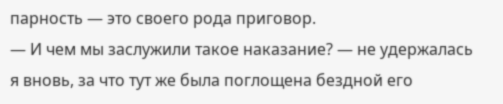парность — это своего рода приговор.
— И чем мы заслужили такое наказание? — не удержалась я вновь, за что тут же была поглощена бездной его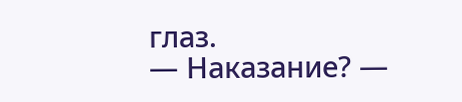глаз.
— Наказание? —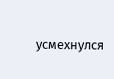усмехнулся